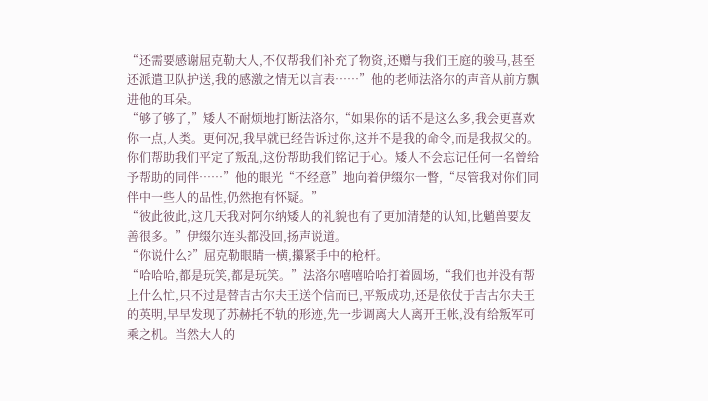“还需要感谢屈克勒大人,不仅帮我们补充了物资,还赠与我们王庭的骏马,甚至还派遣卫队护送,我的感激之情无以言表……”他的老师法洛尔的声音从前方飘进他的耳朵。
“够了够了,”矮人不耐烦地打断法洛尔,“如果你的话不是这么多,我会更喜欢你一点,人类。更何况,我早就已经告诉过你,这并不是我的命令,而是我叔父的。你们帮助我们平定了叛乱,这份帮助我们铭记于心。矮人不会忘记任何一名曾给予帮助的同伴……”他的眼光“不经意”地向着伊缀尔一瞥,“尽管我对你们同伴中一些人的品性,仍然抱有怀疑。”
“彼此彼此,这几天我对阿尔纳矮人的礼貌也有了更加清楚的认知,比魈兽要友善很多。”伊缀尔连头都没回,扬声说道。
“你说什么?”屈克勒眼睛一横,攥紧手中的枪杆。
“哈哈哈,都是玩笑,都是玩笑。”法洛尔嘻嘻哈哈打着圆场,“我们也并没有帮上什么忙,只不过是替吉古尔夫王送个信而已,平叛成功,还是依仗于吉古尔夫王的英明,早早发现了苏赫托不轨的形迹,先一步调离大人离开王帐,没有给叛军可乘之机。当然大人的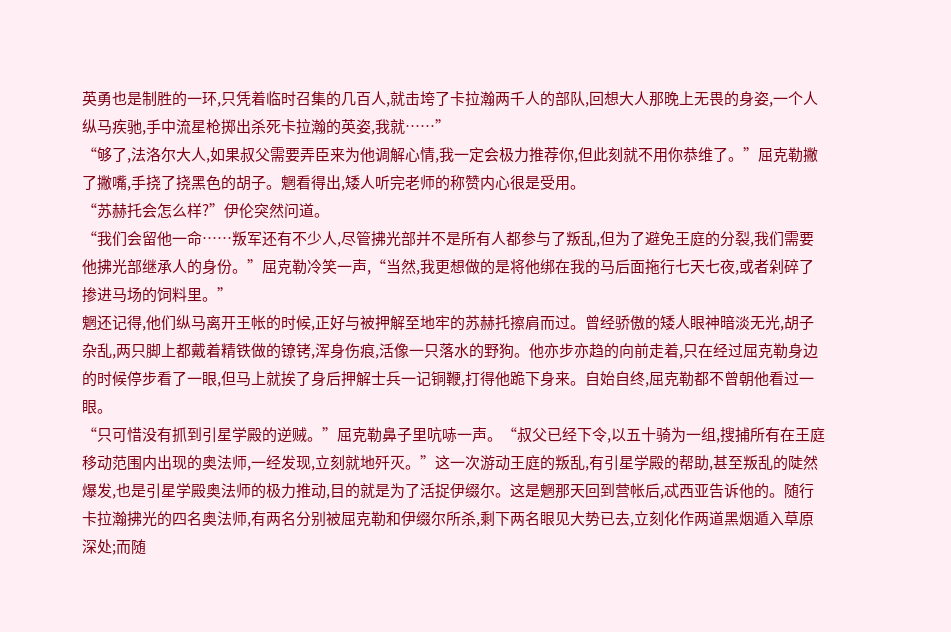英勇也是制胜的一环,只凭着临时召集的几百人,就击垮了卡拉瀚两千人的部队,回想大人那晚上无畏的身姿,一个人纵马疾驰,手中流星枪掷出杀死卡拉瀚的英姿,我就……”
“够了,法洛尔大人,如果叔父需要弄臣来为他调解心情,我一定会极力推荐你,但此刻就不用你恭维了。”屈克勒撇了撇嘴,手挠了挠黑色的胡子。魍看得出,矮人听完老师的称赞内心很是受用。
“苏赫托会怎么样?”伊伦突然问道。
“我们会留他一命……叛军还有不少人,尽管拂光部并不是所有人都参与了叛乱,但为了避免王庭的分裂,我们需要他拂光部继承人的身份。”屈克勒冷笑一声,“当然,我更想做的是将他绑在我的马后面拖行七天七夜,或者剁碎了掺进马场的饲料里。”
魍还记得,他们纵马离开王帐的时候,正好与被押解至地牢的苏赫托擦肩而过。曾经骄傲的矮人眼神暗淡无光,胡子杂乱,两只脚上都戴着精铁做的镣铐,浑身伤痕,活像一只落水的野狗。他亦步亦趋的向前走着,只在经过屈克勒身边的时候停步看了一眼,但马上就挨了身后押解士兵一记铜鞭,打得他跪下身来。自始自终,屈克勒都不曾朝他看过一眼。
“只可惜没有抓到引星学殿的逆贼。”屈克勒鼻子里吭哧一声。“叔父已经下令,以五十骑为一组,搜捕所有在王庭移动范围内出现的奥法师,一经发现,立刻就地歼灭。”这一次游动王庭的叛乱,有引星学殿的帮助,甚至叛乱的陡然爆发,也是引星学殿奥法师的极力推动,目的就是为了活捉伊缀尔。这是魍那天回到营帐后,忒西亚告诉他的。随行卡拉瀚拂光的四名奥法师,有两名分别被屈克勒和伊缀尔所杀,剩下两名眼见大势已去,立刻化作两道黑烟遁入草原深处;而随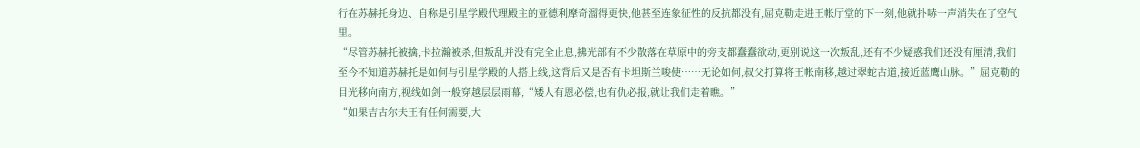行在苏赫托身边、自称是引星学殿代理殿主的亚德利摩奇溜得更快,他甚至连象征性的反抗都没有,屈克勒走进王帐厅堂的下一刻,他就扑哧一声消失在了空气里。
“尽管苏赫托被擒,卡拉瀚被杀,但叛乱并没有完全止息,拂光部有不少散落在草原中的旁支都蠢蠢欲动,更别说这一次叛乱,还有不少疑惑我们还没有厘清,我们至今不知道苏赫托是如何与引星学殿的人搭上线,这背后又是否有卡坦斯兰唆使……无论如何,叔父打算将王帐南移,越过翠蛇古道,接近蓝鹰山脉。”屈克勒的目光移向南方,视线如剑一般穿越层层雨幕,“矮人有恩必偿,也有仇必报,就让我们走着瞧。”
“如果吉古尔夫王有任何需要,大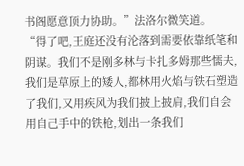书阁愿意顶力协助。”法洛尔微笑道。
“得了吧,王庭还没有沦落到需要依靠纸笔和阴谋。我们不是刚多林与卡扎多姆那些懦夫,我们是草原上的矮人,都林用火焰与铁石塑造了我们,又用疾风为我们披上披肩,我们自会用自己手中的铁枪,划出一条我们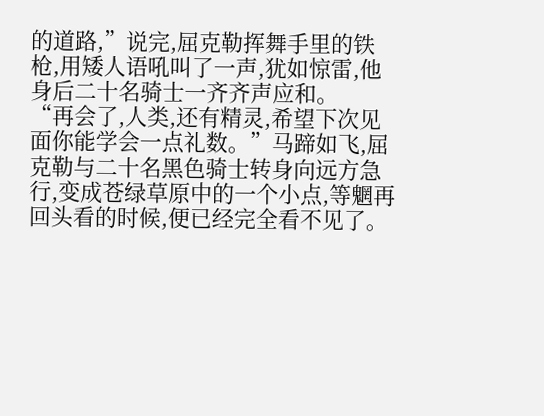的道路,”说完,屈克勒挥舞手里的铁枪,用矮人语吼叫了一声,犹如惊雷,他身后二十名骑士一齐齐声应和。
“再会了,人类,还有精灵,希望下次见面你能学会一点礼数。”马蹄如飞,屈克勒与二十名黑色骑士转身向远方急行,变成苍绿草原中的一个小点,等魍再回头看的时候,便已经完全看不见了。